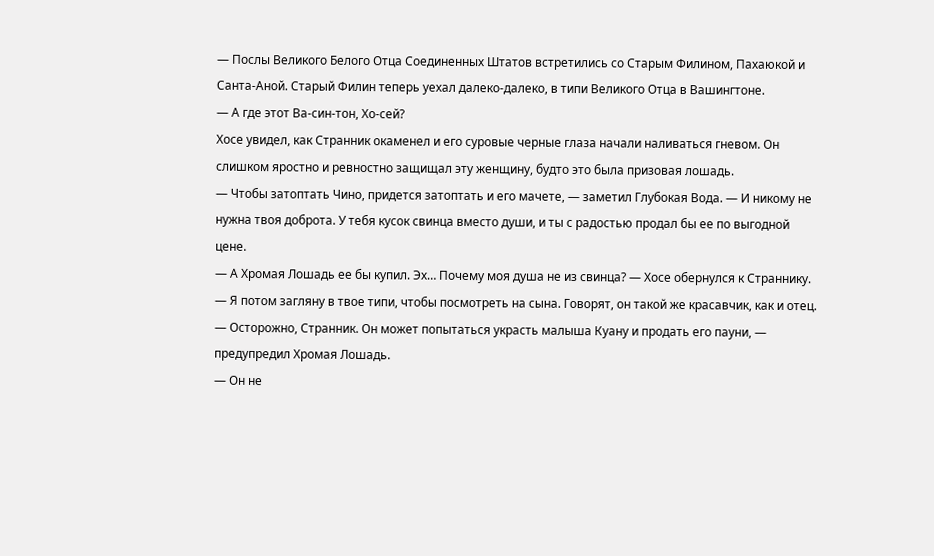— Послы Великого Белого Отца Соединенных Штатов встретились со Старым Филином, Пахаюкой и Санта-Аной. Старый Филин теперь уехал далеко-далеко, в типи Великого Отца в Вашингтоне.
— А где этот Ва-син-тон, Хо-сей?
Хосе увидел, как Странник окаменел и его суровые черные глаза начали наливаться гневом. Он слишком яростно и ревностно защищал эту женщину, будто это была призовая лошадь.
— Чтобы затоптать Чино, придется затоптать и его мачете, — заметил Глубокая Вода. — И никому не нужна твоя доброта. У тебя кусок свинца вместо души, и ты с радостью продал бы ее по выгодной цене.
— А Хромая Лошадь ее бы купил. Эх… Почему моя душа не из свинца? — Хосе обернулся к Страннику. — Я потом загляну в твое типи, чтобы посмотреть на сына. Говорят, он такой же красавчик, как и отец.
— Осторожно, Странник. Он может попытаться украсть малыша Куану и продать его пауни, — предупредил Хромая Лошадь.
— Он не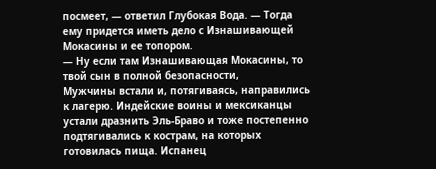посмеет, — ответил Глубокая Вода. — Тогда ему придется иметь дело с Изнашивающей Мокасины и ее топором.
— Ну если там Изнашивающая Мокасины, то твой сын в полной безопасности,
Мужчины встали и, потягиваясь, направились к лагерю. Индейские воины и мексиканцы устали дразнить Эль-Браво и тоже постепенно подтягивались к кострам, на которых готовилась пища. Испанец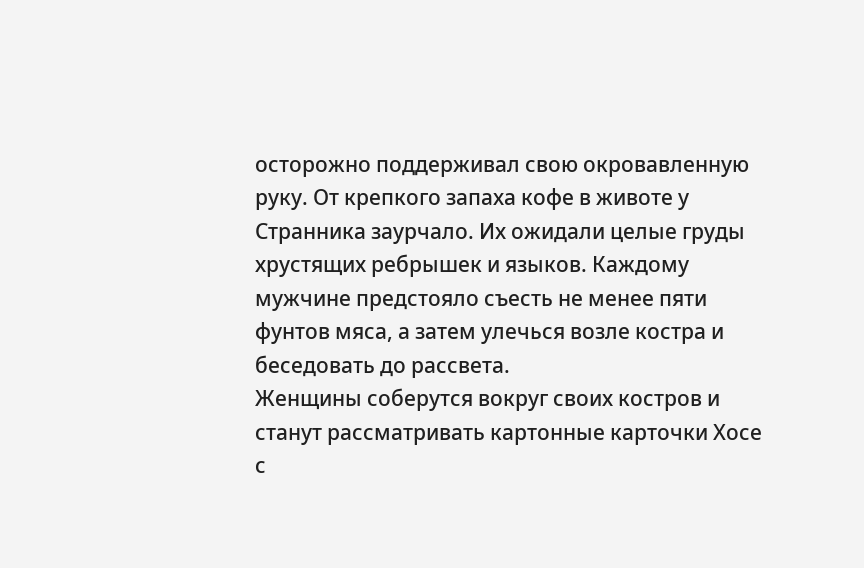осторожно поддерживал свою окровавленную руку. От крепкого запаха кофе в животе у Странника заурчало. Их ожидали целые груды хрустящих ребрышек и языков. Каждому мужчине предстояло съесть не менее пяти фунтов мяса, а затем улечься возле костра и беседовать до рассвета.
Женщины соберутся вокруг своих костров и станут рассматривать картонные карточки Хосе с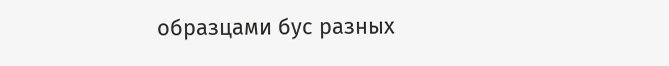образцами бус разных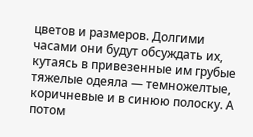цветов и размеров. Долгими часами они будут обсуждать их, кутаясь в привезенные им грубые тяжелые одеяла — темножелтые, коричневые и в синюю полоску. А потом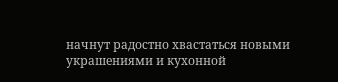начнут радостно хвастаться новыми украшениями и кухонной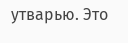утварью. Это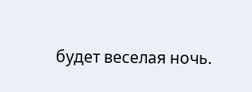будет веселая ночь.